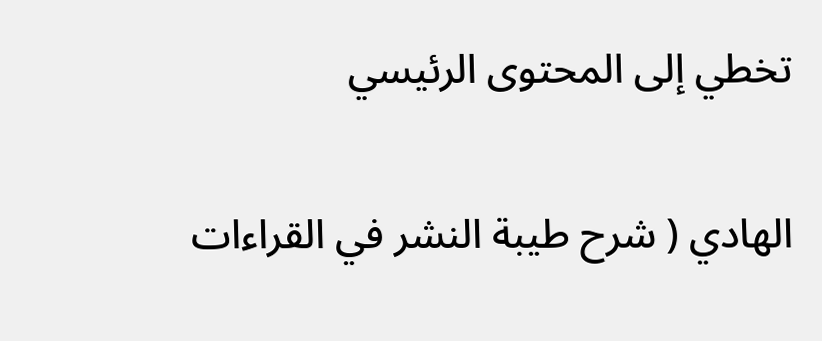تخطي إلى المحتوى الرئيسي

الهادي ( شرح طيبة النشر في القراءات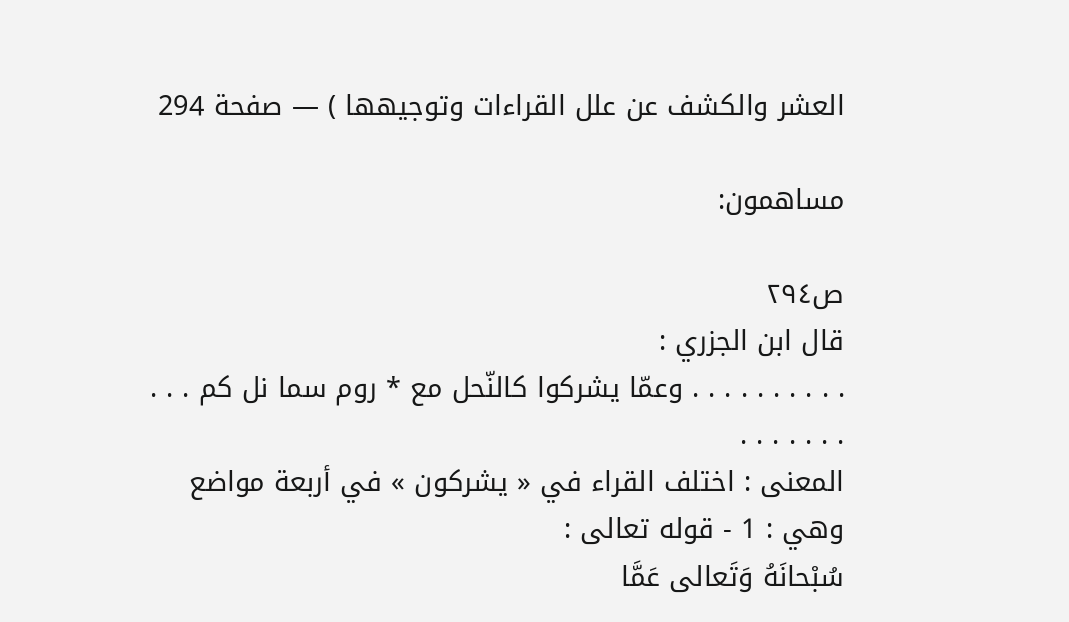العشر والكشف عن علل القراءات وتوجيهها ) — صفحة 294

مساهمون:

ص٢٩٤
قال ابن الجزري :
. . . . . . . . . . وعمّا يشركوا كالنّحل مع * روم سما نل كم . . . . . . . . . .
المعنى : اختلف القراء في « يشركون » في أربعة مواضع وهي : 1 - قوله تعالى :
سُبْحانَهُ وَتَعالى عَمَّا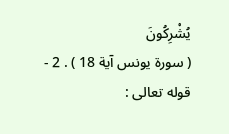يُشْرِكُونَ
( سورة يونس آية 18 ) . 2 - قوله تعالى :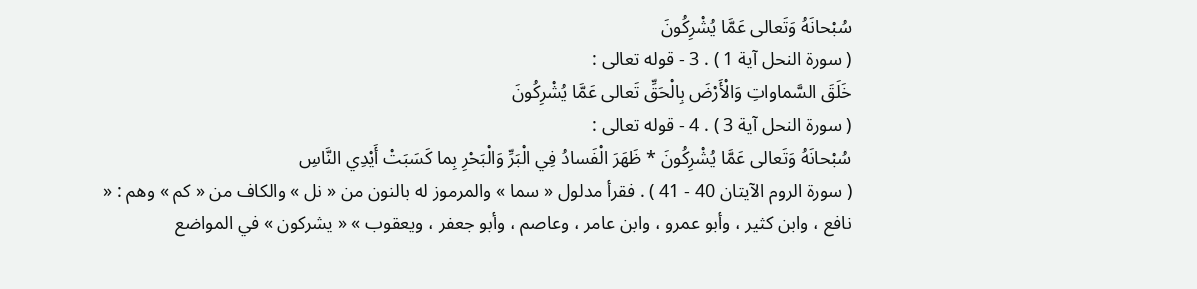سُبْحانَهُ وَتَعالى عَمَّا يُشْرِكُونَ
( سورة النحل آية 1 ) . 3 - قوله تعالى :
خَلَقَ السَّماواتِ وَالْأَرْضَ بِالْحَقِّ تَعالى عَمَّا يُشْرِكُونَ
( سورة النحل آية 3 ) . 4 - قوله تعالى :
سُبْحانَهُ وَتَعالى عَمَّا يُشْرِكُونَ * ظَهَرَ الْفَسادُ فِي الْبَرِّ وَالْبَحْرِ بِما كَسَبَتْ أَيْدِي النَّاسِ
( سورة الروم الآيتان 40 - 41 ) . فقرأ مدلول « سما » والمرموز له بالنون من « نل » والكاف من « كم » وهم : « نافع ، وابن كثير ، وأبو عمرو ، وابن عامر ، وعاصم ، وأبو جعفر ، ويعقوب » « يشركون » في المواضع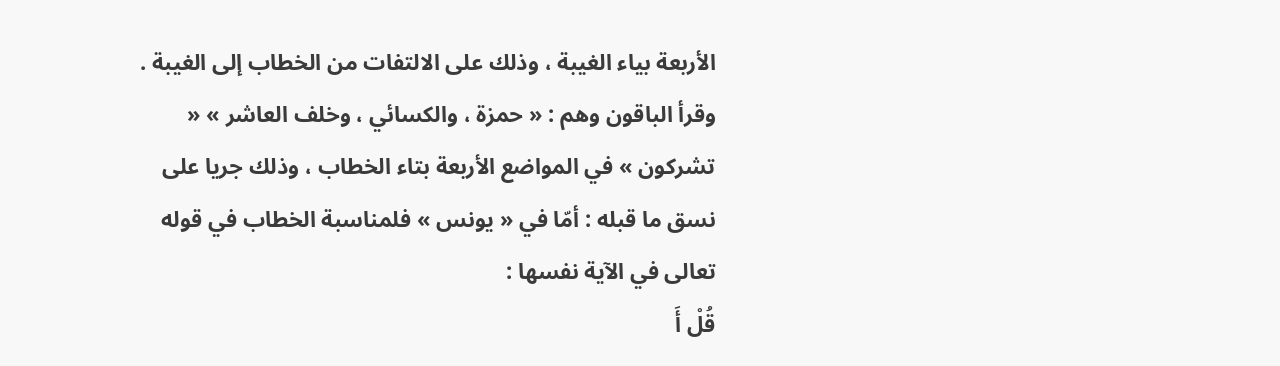الأربعة بياء الغيبة ، وذلك على الالتفات من الخطاب إلى الغيبة . وقرأ الباقون وهم : « حمزة ، والكسائي ، وخلف العاشر » « تشركون » في المواضع الأربعة بتاء الخطاب ، وذلك جريا على نسق ما قبله : أمّا في « يونس » فلمناسبة الخطاب في قوله تعالى في الآية نفسها :
قُلْ أَ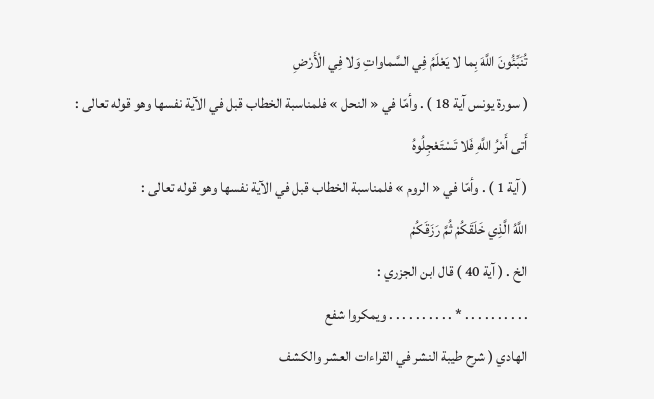تُنَبِّئُونَ اللَّهَ بِما لا يَعْلَمُ فِي السَّماواتِ وَلا فِي الْأَرْضِ
( سورة يونس آية 18 ) . وأمّا في « النحل » فلمناسبة الخطاب قبل في الآية نفسها وهو قوله تعالى :
أَتى أَمْرُ اللَّهِ فَلا تَسْتَعْجِلُوهُ
( آية 1 ) . وأمّا في « الروم » فلمناسبة الخطاب قبل في الآية نفسها وهو قوله تعالى :
اللَّهُ الَّذِي خَلَقَكُمْ ثُمَّ رَزَقَكُمْ
الخ . ( آية 40 ) قال ابن الجزري :
. . . . . . . . . . * . . . . . . . . . . ويمكروا شفع
الهادي ( شرح طيبة النشر في القراءات العشر والكشف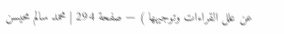عن علل القراءات وتوجيهها ) — صفحة 294 | محمد سالم محيسن